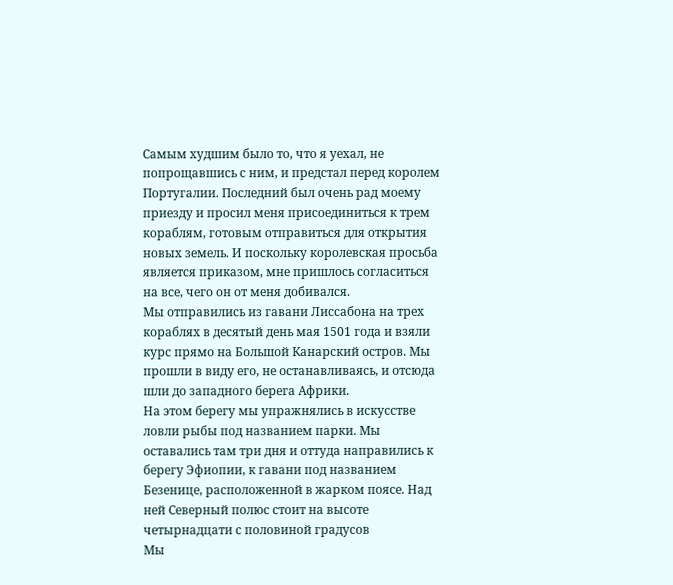Самым худшим было то, что я уехал, не попрощавшись с ним, и предстал перед королем Португалии. Последний был очень рад моему приезду и просил меня присоединиться к трем кораблям, готовым отправиться для открытия новых земель. И поскольку королевская просьба является приказом, мне пришлось согласиться на все, чего он от меня добивался.
Мы отправились из гавани Лиссабона на трех кораблях в десятый день мая 1501 года и взяли курс прямо на Большой Канарский остров. Мы прошли в виду его, не останавливаясь, и отсюда шли до западного берега Африки.
На этом берегу мы упражнялись в искусстве ловли рыбы под названием парки. Мы оставались там три дня и оттуда направились к берегу Эфиопии, к гавани под названием Безенице, расположенной в жарком поясе. Над ней Северный полюс стоит на высоте четырнадцати с половиной градусов
Мы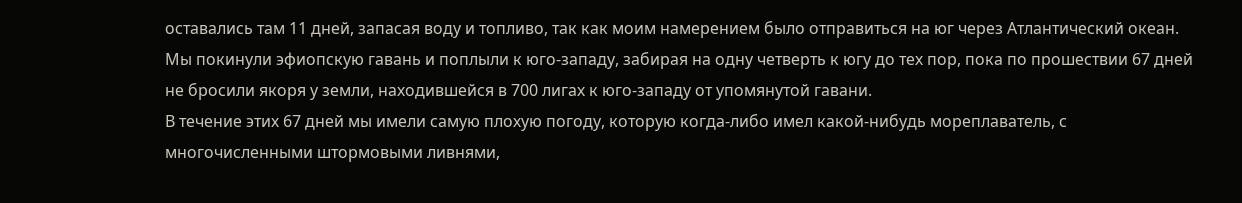оставались там 11 дней, запасая воду и топливо, так как моим намерением было отправиться на юг через Атлантический океан. Мы покинули эфиопскую гавань и поплыли к юго-западу, забирая на одну четверть к югу до тех пор, пока по прошествии 67 дней не бросили якоря у земли, находившейся в 700 лигах к юго-западу от упомянутой гавани.
В течение этих 67 дней мы имели самую плохую погоду, которую когда-либо имел какой-нибудь мореплаватель, с многочисленными штормовыми ливнями,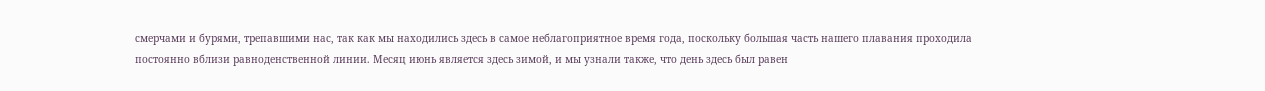смерчами и бурями, трепавшими нас, так как мы находились здесь в самое неблагоприятное время года, поскольку большая часть нашего плавания проходила постоянно вблизи равноденственной линии. Месяц июнь является здесь зимой, и мы узнали также, что день здесь был равен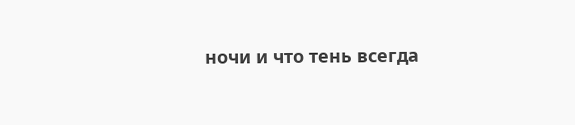ночи и что тень всегда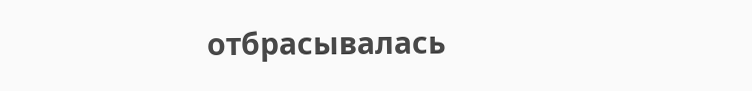отбрасывалась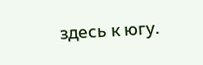здесь к югу.